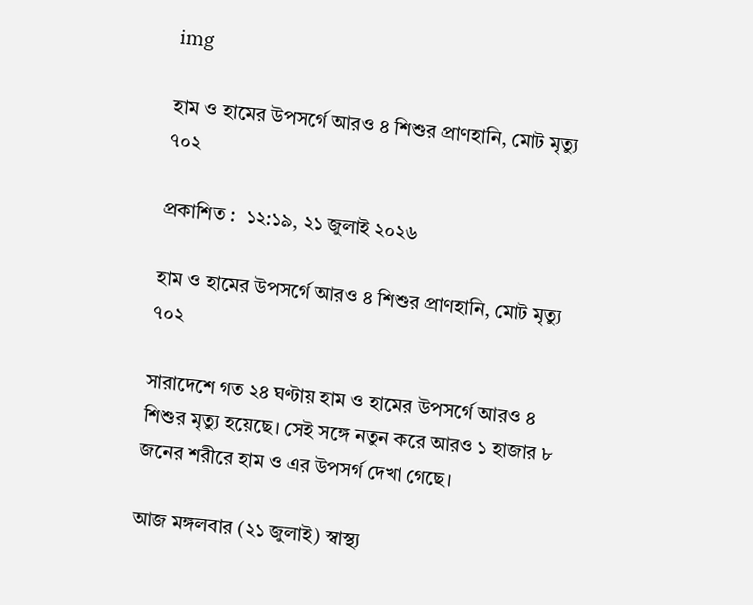img

হাম ও হামের উপসর্গে আরও ৪ শিশুর প্রাণহানি, মোট মৃত্যু ৭০২

প্রকাশিত :  ১২:১৯, ২১ জুলাই ২০২৬

হাম ও হামের উপসর্গে আরও ৪ শিশুর প্রাণহানি, মোট মৃত্যু ৭০২

সারাদেশে গত ২৪ ঘণ্টায় হাম ও হামের উপসর্গে আরও ৪ শিশুর মৃত্যু হয়েছে। সেই সঙ্গে নতুন করে আরও ১ হাজার ৮ জনের শরীরে হাম ও এর উপসর্গ দেখা গেছে।

আজ মঙ্গলবার (২১ জুলাই) স্বাস্থ্য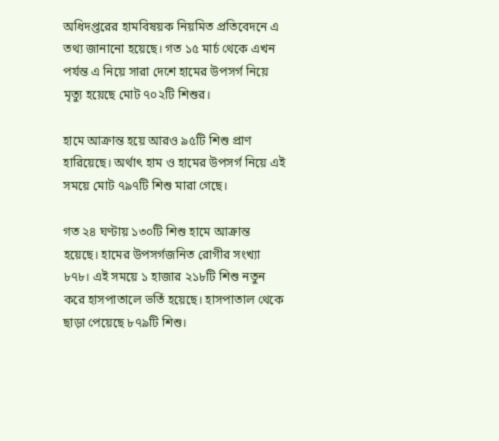অধিদপ্তরের হামবিষয়ক নিয়মিত প্রতিবেদনে এ তথ্য জানানো হয়েছে। গত ১৫ মার্চ থেকে এখন পর্যন্ত এ নিয়ে সারা দেশে হামের উপসর্গ নিয়ে মৃত্যু হয়েছে মোট ৭০২টি শিশুর।

হামে আক্রান্ত হয়ে আরও ৯৫টি শিশু প্রাণ হারিয়েছে। অর্থাৎ হাম ও হামের উপসর্গ নিয়ে এই সময়ে মোট ৭৯৭টি শিশু মারা গেছে।

গত ২৪ ঘণ্টায় ১৩০টি শিশু হামে আক্রান্ত হয়েছে। হামের উপসর্গজনিত রোগীর সংখ্যা ৮৭৮। এই সময়ে ১ হাজার ২১৮টি শিশু নতুন করে হাসপাতালে ভর্তি হয়েছে। হাসপাতাল থেকে ছাড়া পেয়েছে ৮৭৯টি শিশু।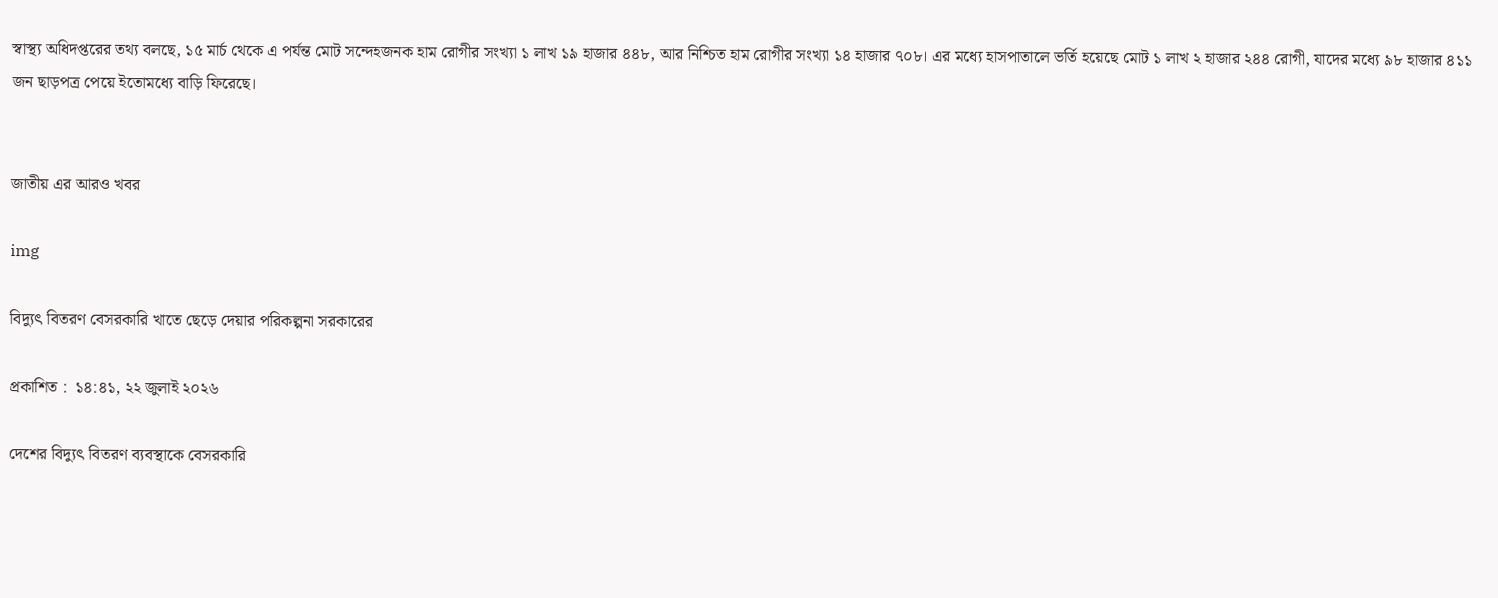স্বাস্থ্য অধিদপ্তরের তথ্য বলছে, ১৫ মার্চ থেকে এ পর্যন্ত মোট সন্দেহজনক হাম রোগীর সংখ্যা ১ লাখ ১৯ হাজার ৪৪৮, আর নিশ্চিত হাম রোগীর সংখ্যা ১৪ হাজার ৭০৮। এর মধ্যে হাসপাতালে ভর্তি হয়েছে মোট ১ লাখ ২ হাজার ২৪৪ রোগী, যাদের মধ্যে ৯৮ হাজার ৪১১ জন ছাড়পত্র পেয়ে ইতোমধ্যে বাড়ি ফিরেছে।


জাতীয় এর আরও খবর

img

বিদ্যুৎ বিতরণ বেসরকারি খাতে ছেড়ে দেয়ার পরিকল্পনা সরকারের

প্রকাশিত :  ১৪:৪১, ২২ জুলাই ২০২৬

দেশের বিদ্যুৎ বিতরণ ব্যবস্থাকে বেসরকারি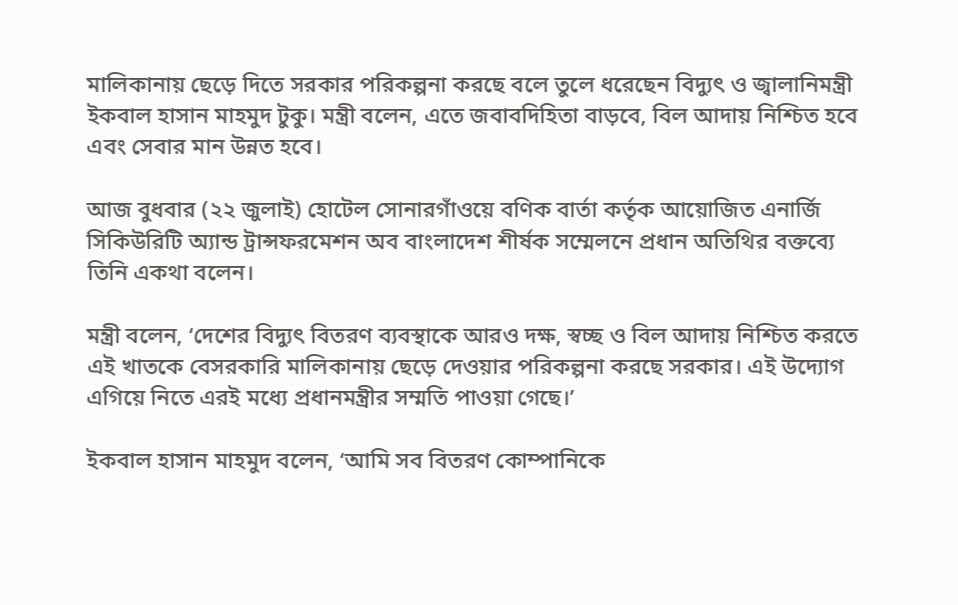মালিকানায় ছেড়ে দিতে সরকার পরিকল্পনা করছে বলে তুলে ধরেছেন বিদ্যুৎ ও জ্বালানিমন্ত্রী ইকবাল হাসান মাহমুদ টুকু। মন্ত্রী বলেন, এতে জবাবদিহিতা বাড়বে, বিল আদায় নিশ্চিত হবে এবং সেবার মান উন্নত হবে।

আজ বুধবার (২২ জুলাই) হোটেল সোনারগাঁওয়ে বণিক বার্তা কর্তৃক আয়োজিত এনার্জি সিকিউরিটি অ্যান্ড ট্রান্সফরমেশন অব বাংলাদেশ শীর্ষক সম্মেলনে প্রধান অতিথির বক্তব্যে তিনি একথা বলেন।

মন্ত্রী বলেন, ‘দেশের বিদ্যুৎ বিতরণ ব্যবস্থাকে আরও দক্ষ, স্বচ্ছ ও বিল আদায় নিশ্চিত করতে এই খাতকে বেসরকারি মালিকানায় ছেড়ে দেওয়ার পরিকল্পনা করছে সরকার। এই উদ্যোগ এগিয়ে নিতে এরই মধ্যে প্রধানমন্ত্রীর সম্মতি পাওয়া গেছে।’

ইকবাল হাসান মাহমুদ বলেন, ‘আমি সব বিতরণ কোম্পানিকে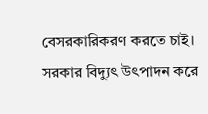বেসরকারিকরণ করতে চাই। সরকার বিদ্যুৎ উৎপাদন করে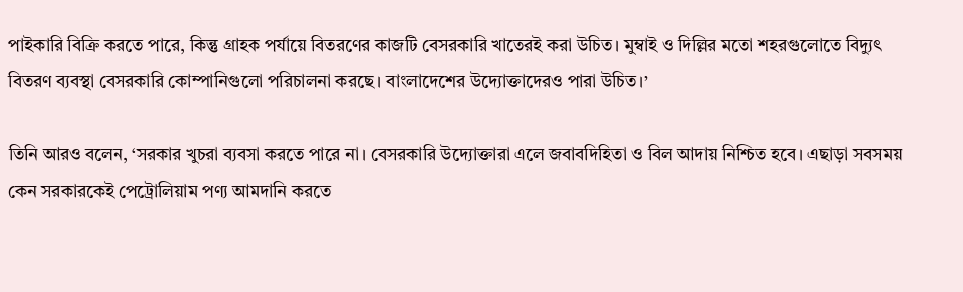পাইকারি বিক্রি করতে পারে, কিন্তু গ্রাহক পর্যায়ে বিতরণের কাজটি বেসরকারি খাতেরই করা উচিত। মুম্বাই ও দিল্লির মতো শহরগুলোতে বিদ্যুৎ বিতরণ ব্যবস্থা বেসরকারি কোম্পানিগুলো পরিচালনা করছে। বাংলাদেশের উদ্যোক্তাদেরও পারা উচিত।’

তিনি আরও বলেন, ‘সরকার খুচরা ব্যবসা করতে পারে না। বেসরকারি উদ্যোক্তারা এলে জবাবদিহিতা ও বিল আদায় নিশ্চিত হবে। এছাড়া সবসময় কেন সরকারকেই পেট্রোলিয়াম পণ্য আমদানি করতে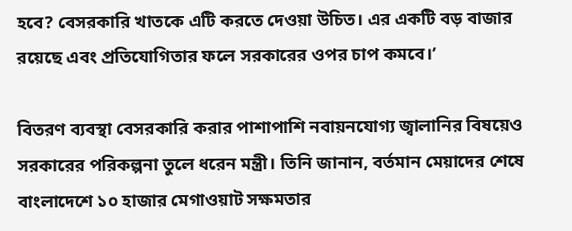হবে? বেসরকারি খাতকে এটি করতে দেওয়া উচিত। এর একটি বড় বাজার রয়েছে এবং প্রতিযোগিতার ফলে সরকারের ওপর চাপ কমবে।’

বিতরণ ব্যবস্থা বেসরকারি করার পাশাপাশি নবায়নযোগ্য জ্বালানির বিষয়েও সরকারের পরিকল্পনা তুলে ধরেন মন্ত্রী। তিনি জানান, বর্তমান মেয়াদের শেষে বাংলাদেশে ১০ হাজার মেগাওয়াট সক্ষমতার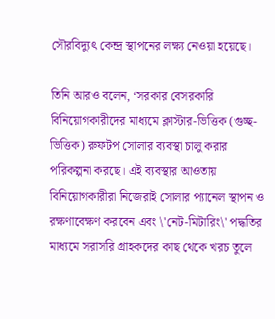সৌরবিদ্যুৎ কেন্দ্র স্থাপনের লক্ষ্য নেওয়া হয়েছে।

তিনি আরও বলেন, ‘সরকার বেসরকারি বিনিয়োগকারীদের মাধ্যমে ক্লাস্টার-ভিত্তিক (গুচ্ছ-ভিত্তিক) রুফটপ সোলার ব্যবস্থা চালু করার পরিকল্পনা করছে। এই ব্যবস্থার আওতায় বিনিয়োগকারীরা নিজেরাই সোলার প্যানেল স্থাপন ও রক্ষণাবেক্ষণ করবেন এবং \'নেট-মিটারিং\' পদ্ধতির মাধ্যমে সরাসরি গ্রাহকদের কাছ থেকে খরচ তুলে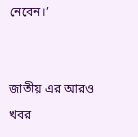নেবেন।’


জাতীয় এর আরও খবর